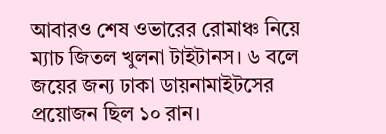আবারও শেষ ওভারের রোমাঞ্চ নিয়ে ম্যাচ জিতল খুলনা টাইটানস। ৬ বলে জয়ের জন্য ঢাকা ডায়নামাইটসের প্রয়োজন ছিল ১০ রান।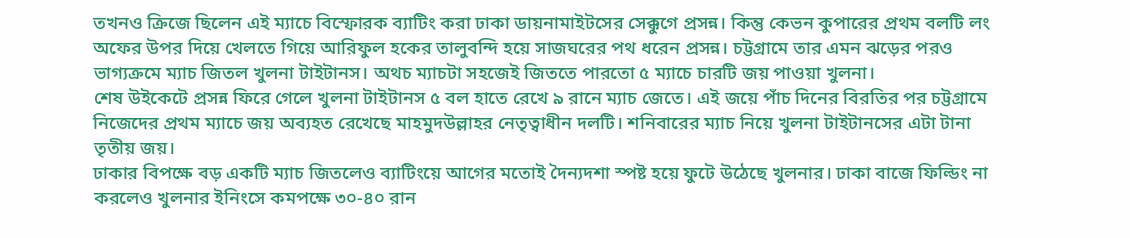তখনও ক্রিজে ছিলেন এই ম্যাচে বিস্ফোরক ব্যাটিং করা ঢাকা ডায়নামাইটসের সেক্কুগে প্রসন্ন। কিন্তু কেভন কুপারের প্রথম বলটি লং অফের উপর দিয়ে খেলতে গিয়ে আরিফুল হকের তালুবন্দি হয়ে সাজঘরের পথ ধরেন প্রসন্ন। চট্টগ্রামে তার এমন ঝড়ের পরও ভাগ্যক্রমে ম্যাচ জিতল খুলনা টাইটানস। অথচ ম্যাচটা সহজেই জিততে পারতো ৫ ম্যাচে চারটি জয় পাওয়া খুলনা।
শেষ উইকেটে প্রসন্ন ফিরে গেলে খুলনা টাইটানস ৫ বল হাতে রেখে ৯ রানে ম্যাচ জেতে। এই জয়ে পাঁচ দিনের বিরতির পর চট্টগ্রামে নিজেদের প্রথম ম্যাচে জয় অব্যহত রেখেছে মাহমুদউল্লাহর নেতৃত্বাধীন দলটি। শনিবারের ম্যাচ নিয়ে খুলনা টাইটানসের এটা টানা তৃতীয় জয়।
ঢাকার বিপক্ষে বড় একটি ম্যাচ জিতলেও ব্যাটিংয়ে আগের মতোই দৈন্যদশা স্পষ্ট হয়ে ফুটে উঠেছে খুলনার। ঢাকা বাজে ফিল্ডিং না করলেও খুলনার ইনিংসে কমপক্ষে ৩০-৪০ রান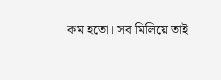কম হতো। সব মিলিয়ে তাই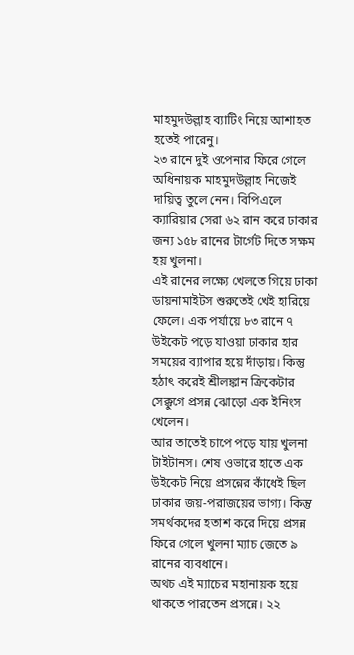মাহমুদউল্লাহ ব্যাটিং নিয়ে আশাহত হতেই পারেনু।
২৩ রানে দুই ওপেনার ফিরে গেলে অধিনায়ক মাহমুদউল্লাহ নিজেই দায়িত্ব তুলে নেন। বিপিএলে ক্যারিয়ার সেরা ৬২ রান করে ঢাকার জন্য ১৫৮ রানের টার্গেট দিতে সক্ষম হয় খুলনা।
এই রানের লক্ষ্যে খেলতে গিয়ে ঢাকা ডায়নামাইটস শুরুতেই খেই হারিয়ে ফেলে। এক পর্যায়ে ৮৩ রানে ৭ উইকেট পড়ে যাওয়া ঢাকার হার সময়ের ব্যাপার হয়ে দাঁড়ায়। কিন্তু হঠাৎ করেই শ্রীলঙ্কান ক্রিকেটার সেক্কুগে প্রসন্ন ঝোড়ো এক ইনিংস খেলেন।
আর তাতেই চাপে পড়ে যায় খুলনা টাইটানস। শেষ ওভারে হাতে এক উইকেট নিয়ে প্রসন্নের কাঁধেই ছিল ঢাকার জয়-পরাজয়ের ভাগ্য। কিন্তু সমর্থকদের হতাশ করে দিয়ে প্রসন্ন ফিরে গেলে খুলনা ম্যাচ জেতে ৯ রানের ব্যবধানে।
অথচ এই ম্যাচের মহানায়ক হয়ে থাকতে পারতেন প্রসন্নে। ২২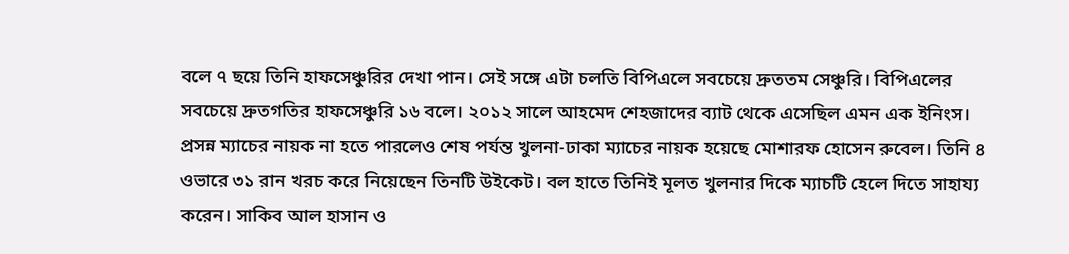বলে ৭ ছয়ে তিনি হাফসেঞ্চুরির দেখা পান। সেই সঙ্গে এটা চলতি বিপিএলে সবচেয়ে দ্রুততম সেঞ্চুরি। বিপিএলের সবচেয়ে দ্রুতগতির হাফসেঞ্চুরি ১৬ বলে। ২০১২ সালে আহমেদ শেহজাদের ব্যাট থেকে এসেছিল এমন এক ইনিংস।
প্রসন্ন ম্যাচের নায়ক না হতে পারলেও শেষ পর্যন্ত খুলনা-ঢাকা ম্যাচের নায়ক হয়েছে মোশারফ হোসেন রুবেল। তিনি ৪ ওভারে ৩১ রান খরচ করে নিয়েছেন তিনটি উইকেট। বল হাতে তিনিই মূলত খুলনার দিকে ম্যাচটি হেলে দিতে সাহায্য করেন। সাকিব আল হাসান ও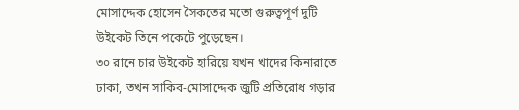মোসাদ্দেক হোসেন সৈকতের মতো গুরুত্বপূর্ণ দুটি উইকেট তিনে পকেটে পুড়েছেন।
৩০ রানে চার উইকেট হারিয়ে যখন খাদের কিনারাতে ঢাকা, তখন সাকিব-মোসাদ্দেক জুটি প্রতিরোধ গড়ার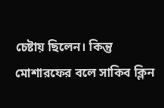চেষ্টায় ছিলেন। কিন্তু মোশারফের বলে সাকিব ক্লিন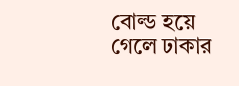বোল্ড হয়ে গেলে ঢাকার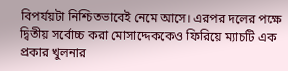বিপর্যয়টা নিশ্চিতভাবেই নেমে আসে। এরপর দলের পক্ষে দ্বিতীয় সর্বোচ্চ করা মোসাদ্দেককেও ফিরিয়ে ম্যাচটি এক প্রকার খুলনার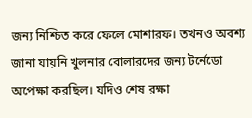জন্য নিশ্চিত করে ফেলে মোশারফ। তখনও অবশ্য জানা যায়নি খুলনার বোলারদের জন্য টর্নেডো অপেক্ষা করছিল। যদিও শেষ রক্ষা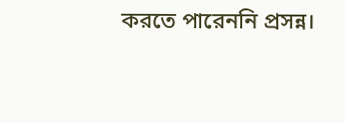করতে পারেননি প্রসন্ন।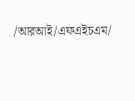/আরআই/এফএইচএম/